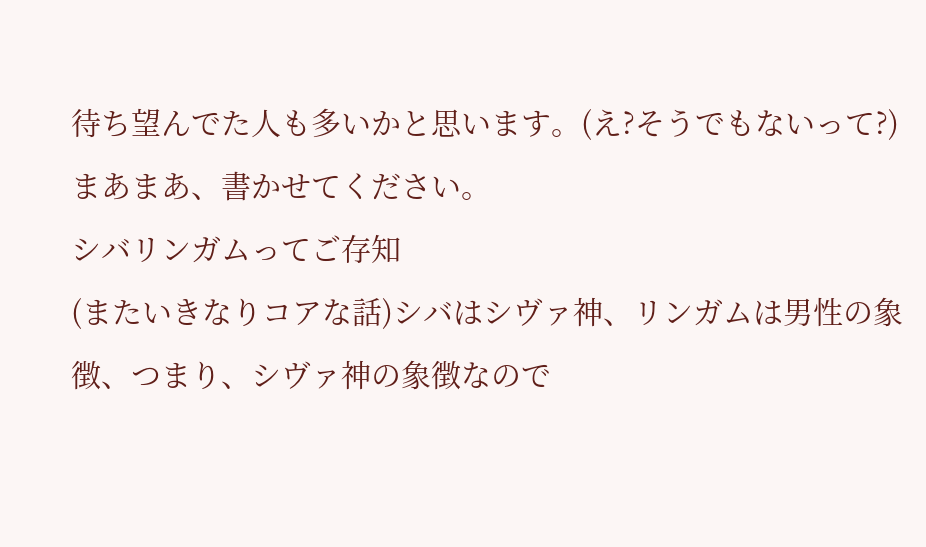待ち望んでた人も多いかと思います。(え?そうでもないって?)
まあまあ、書かせてください。
シバリンガムってご存知
(またいきなりコアな話)シバはシヴァ神、リンガムは男性の象徴、つまり、シヴァ神の象徴なので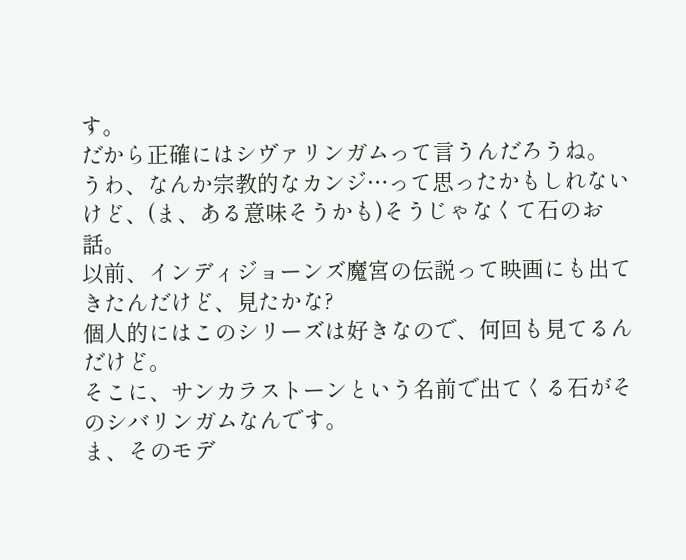す。
だから正確にはシヴァリンガムって言うんだろうね。
うわ、なんか宗教的なカンジ…って思ったかもしれないけど、(ま、ある意味そうかも)そうじゃなくて石のお話。
以前、インディジョーンズ魔宮の伝説って映画にも出てきたんだけど、見たかな?
個人的にはこのシリーズは好きなので、何回も見てるんだけど。
そこに、サンカラストーンという名前で出てくる石がそのシバリンガムなんです。
ま、そのモデ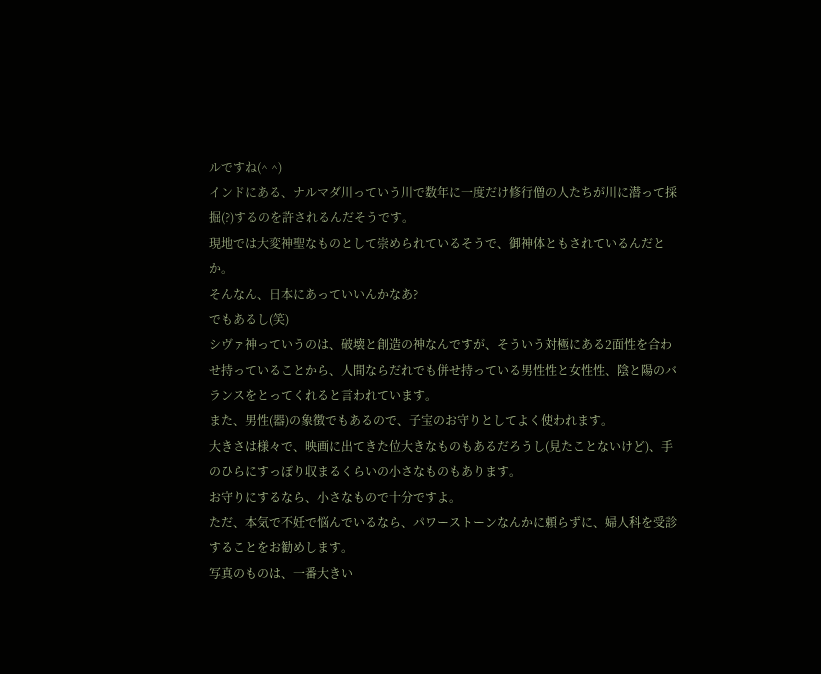ルですね(^ ^)
インドにある、ナルマダ川っていう川で数年に一度だけ修行僧の人たちが川に潜って採掘(?)するのを許されるんだそうです。
現地では大変神聖なものとして崇められているそうで、御神体ともされているんだとか。
そんなん、日本にあっていいんかなあ?
でもあるし(笑)
シヴァ神っていうのは、破壊と創造の神なんですが、そういう対極にある2面性を合わせ持っていることから、人間ならだれでも併せ持っている男性性と女性性、陰と陽のバランスをとってくれると言われています。
また、男性(器)の象徴でもあるので、子宝のお守りとしてよく使われます。
大きさは様々で、映画に出てきた位大きなものもあるだろうし(見たことないけど)、手のひらにすっぽり収まるくらいの小さなものもあります。
お守りにするなら、小さなもので十分ですよ。
ただ、本気で不妊で悩んでいるなら、パワーストーンなんかに頼らずに、婦人科を受診することをお勧めします。
写真のものは、一番大きい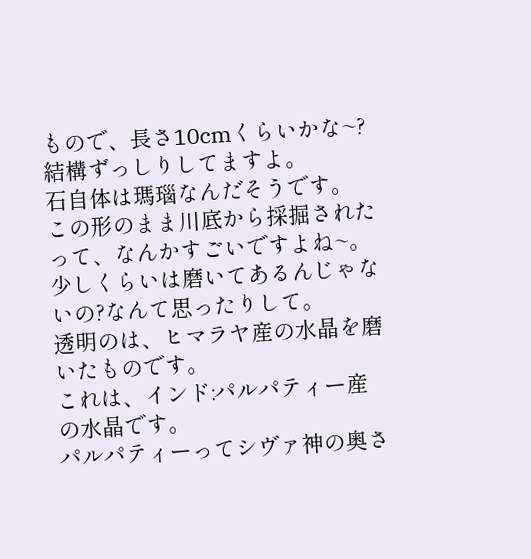もので、長さ10cmくらいかな~?
結構ずっしりしてますよ。
石自体は瑪瑙なんだそうです。
この形のまま川底から採掘されたって、なんかすごいですよね~。
少しくらいは磨いてあるんじゃないの?なんて思ったりして。
透明のは、ヒマラヤ産の水晶を磨いたものです。
これは、インド:パルパティー産の水晶です。
パルパティーってシヴァ神の奥さ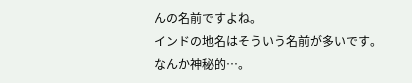んの名前ですよね。
インドの地名はそういう名前が多いです。
なんか神秘的…。